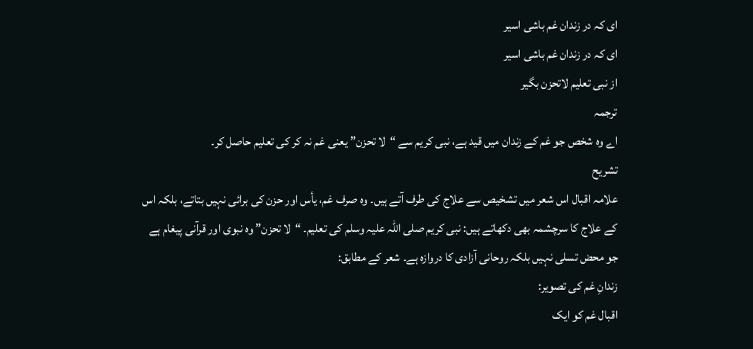ای کہ در زندان غم باشی اسیر
ای کہ در زندان غم باشی اسیر
از نبی تعلیم لاتحزن بگیر
ترجمہ
اے وہ شخص جو غم کے زندان میں قید ہے، نبی کریم سے “لا تحزن” یعنی غم نہ کر کی تعلیم حاصل کر۔
تشریح
علامہ اقبال اس شعر میں تشخیص سے علاج کی طرف آتے ہیں۔ وہ صرف غم، یأس اور حزن کی برائی نہیں بتاتے، بلکہ اس کے علاج کا سرچشمہ بھی دکھاتے ہیں: نبی کریم صلی اللہ علیہ وسلم کی تعلیم۔ “لا تحزن” وہ نبوی اور قرآنی پیغام ہے جو محض تسلی نہیں بلکہ روحانی آزادی کا دروازہ ہے۔ شعر کے مطابق:
زندانِ غم کی تصویر:
اقبال غم کو ایک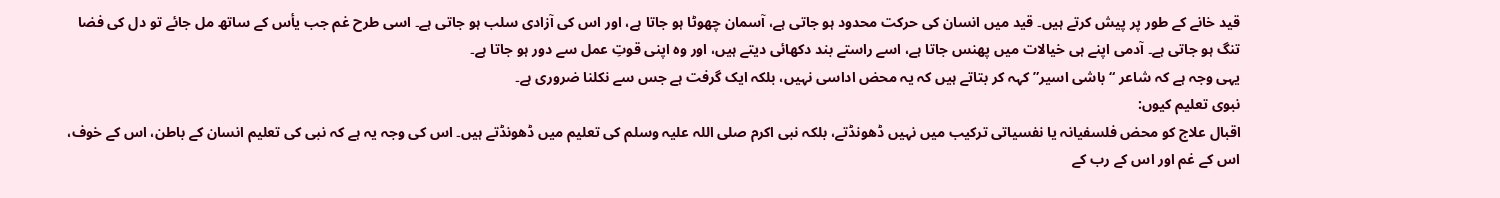قید خانے کے طور پر پیش کرتے ہیں۔ قید میں انسان کی حرکت محدود ہو جاتی ہے، آسمان چھوٹا ہو جاتا ہے، اور اس کی آزادی سلب ہو جاتی ہے۔ اسی طرح غم جب یأس کے ساتھ مل جائے تو دل کی فضا تنگ ہو جاتی ہے۔ آدمی اپنے ہی خیالات میں پھنس جاتا ہے، اسے راستے بند دکھائی دیتے ہیں، اور وہ اپنی قوتِ عمل سے دور ہو جاتا ہے۔
یہی وجہ ہے کہ شاعر “باشی اسیر” کہہ کر بتاتے ہیں کہ یہ محض اداسی نہیں، بلکہ ایک گرفت ہے جس سے نکلنا ضروری ہے۔
نبوی تعلیم کیوں:
اقبال علاج کو محض فلسفیانہ یا نفسیاتی ترکیب میں نہیں ڈھونڈتے، بلکہ نبی اکرم صلی اللہ علیہ وسلم کی تعلیم میں ڈھونڈتے ہیں۔ اس کی وجہ یہ ہے کہ نبی کی تعلیم انسان کے باطن، اس کے خوف، اس کے غم اور اس کے رب کے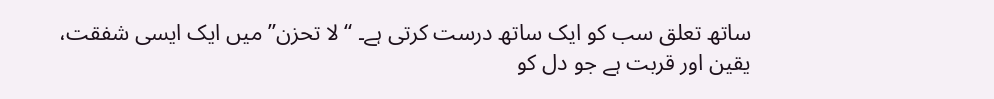ساتھ تعلق سب کو ایک ساتھ درست کرتی ہے۔ “لا تحزن” میں ایک ایسی شفقت، یقین اور قربت ہے جو دل کو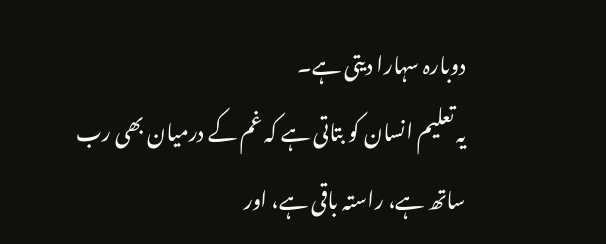دوبارہ سہارا دیتی ہے۔
یہ تعلیم انسان کو بتاتی ہے کہ غم کے درمیان بھی رب ساتھ ہے، راستہ باقی ہے، اور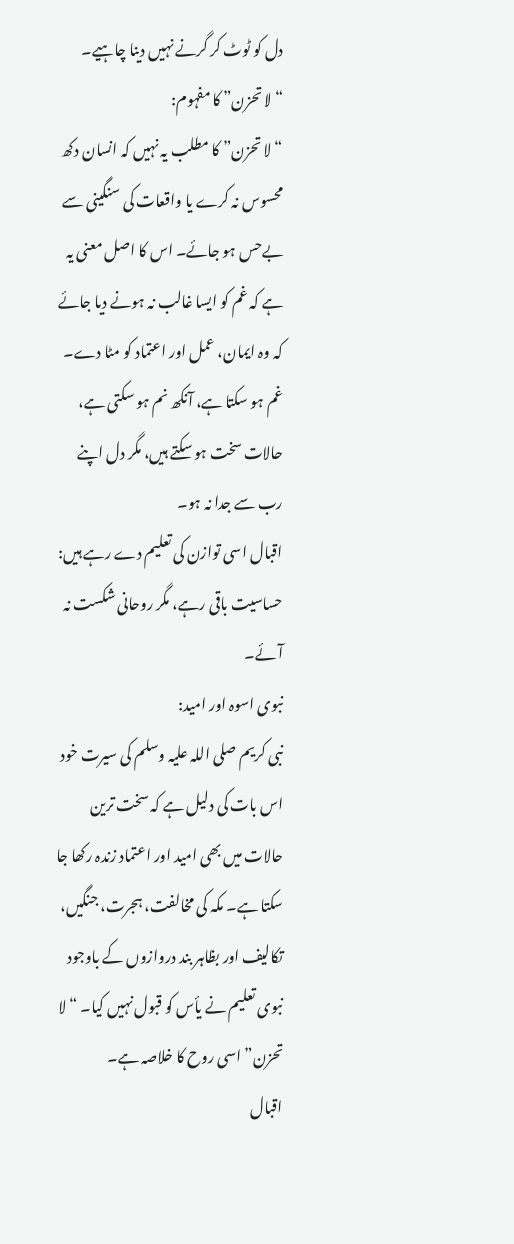دل کو ٹوٹ کر گرنے نہیں دینا چاہیے۔
“لا تحزن” کا مفہوم:
“لا تحزن” کا مطلب یہ نہیں کہ انسان دکھ محسوس نہ کرے یا واقعات کی سنگینی سے بےحس ہو جائے۔ اس کا اصل معنی یہ ہے کہ غم کو ایسا غالب نہ ہونے دیا جائے کہ وہ ایمان، عمل اور اعتماد کو مٹا دے۔ غم ہو سکتا ہے، آنکھ نم ہو سکتی ہے، حالات سخت ہو سکتے ہیں، مگر دل اپنے رب سے جدا نہ ہو۔
اقبال اسی توازن کی تعلیم دے رہے ہیں: حساسیت باقی رہے، مگر روحانی شکست نہ آئے۔
نبوی اسوہ اور امید:
نبی کریم صلی اللہ علیہ وسلم کی سیرت خود اس بات کی دلیل ہے کہ سخت ترین حالات میں بھی امید اور اعتماد زندہ رکھا جا سکتا ہے۔ مکہ کی مخالفت، ہجرت، جنگیں، تکالیف اور بظاہر بند دروازوں کے باوجود نبوی تعلیم نے یأس کو قبول نہیں کیا۔ “لا تحزن” اسی روح کا خلاصہ ہے۔
اقبال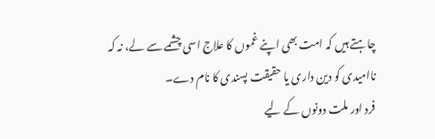چاہتے ہیں کہ امت بھی اپنے غموں کا علاج اسی چشمے سے لے، نہ کہ ناامیدی کو دین داری یا حقیقت پسندی کا نام دے۔
فرد اور ملت دونوں کے لیے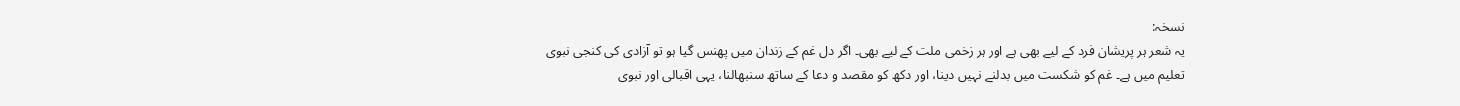نسخہ:
یہ شعر ہر پریشان فرد کے لیے بھی ہے اور ہر زخمی ملت کے لیے بھی۔ اگر دل غم کے زندان میں پھنس گیا ہو تو آزادی کی کنجی نبوی تعلیم میں ہے۔ غم کو شکست میں بدلنے نہیں دینا، اور دکھ کو مقصد و دعا کے ساتھ سنبھالنا، یہی اقبالی اور نبوی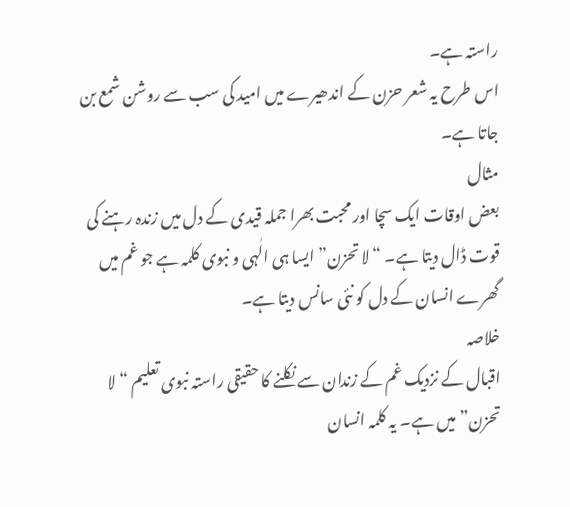راستہ ہے۔
اس طرح یہ شعر حزن کے اندھیرے میں امید کی سب سے روشن شمع بن جاتا ہے۔
مثال
بعض اوقات ایک سچا اور محبت بھرا جملہ قیدی کے دل میں زندہ رہنے کی قوت ڈال دیتا ہے۔ “لا تحزن” ایسا ہی الٰہی و نبوی کلمہ ہے جو غم میں گھرے انسان کے دل کو نئی سانس دیتا ہے۔
خلاصہ
اقبال کے نزدیک غم کے زندان سے نکلنے کا حقیقی راستہ نبوی تعلیم “لا تحزن” میں ہے۔ یہ کلمہ انسان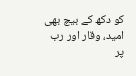کو دکھ کے بیچ بھی امید، وقار اور رب پر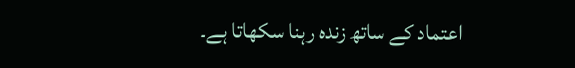اعتماد کے ساتھ زندہ رہنا سکھاتا ہے۔